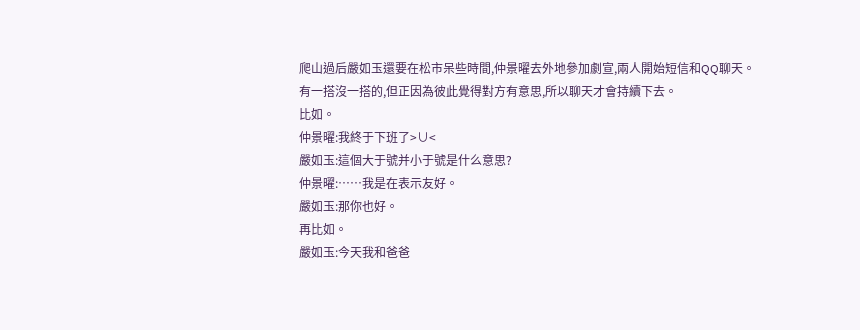爬山過后嚴如玉還要在松市呆些時間,仲景曜去外地參加劇宣,兩人開始短信和QQ聊天。
有一搭沒一搭的,但正因為彼此覺得對方有意思,所以聊天才會持續下去。
比如。
仲景曜:我終于下班了>∪<
嚴如玉:這個大于號并小于號是什么意思?
仲景曜:……我是在表示友好。
嚴如玉:那你也好。
再比如。
嚴如玉:今天我和爸爸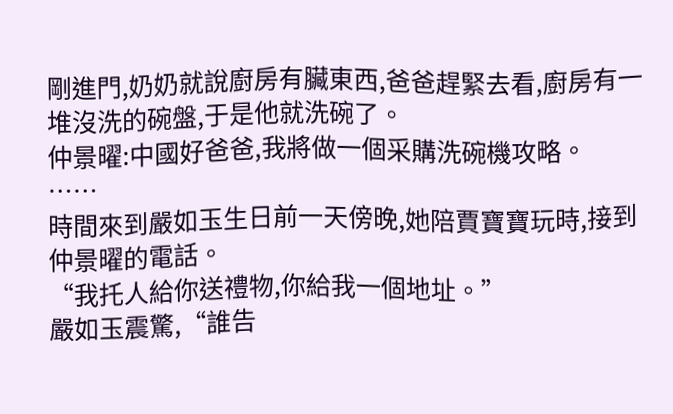剛進門,奶奶就說廚房有臟東西,爸爸趕緊去看,廚房有一堆沒洗的碗盤,于是他就洗碗了。
仲景曜:中國好爸爸,我將做一個采購洗碗機攻略。
……
時間來到嚴如玉生日前一天傍晚,她陪賈寶寶玩時,接到仲景曜的電話。
“我托人給你送禮物,你給我一個地址。”
嚴如玉震驚,“誰告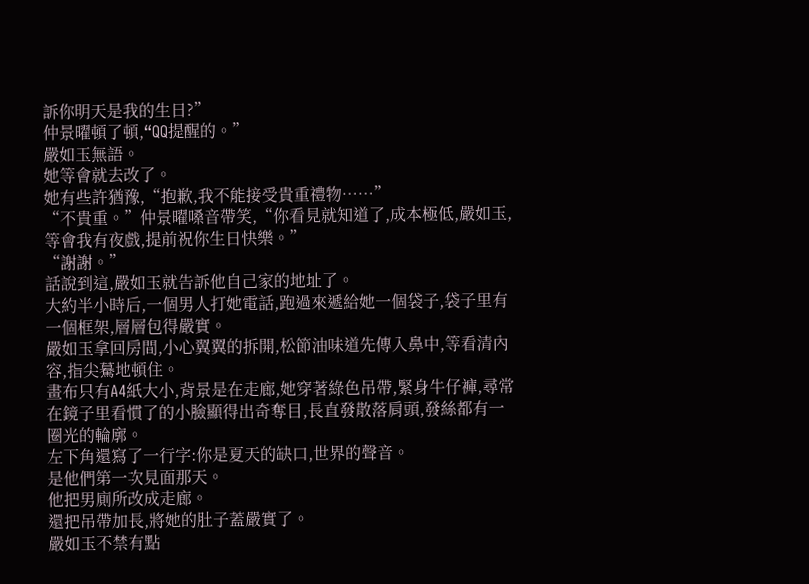訴你明天是我的生日?”
仲景曜頓了頓,“QQ提醒的。”
嚴如玉無語。
她等會就去改了。
她有些許猶豫,“抱歉,我不能接受貴重禮物……”
“不貴重。”仲景曜嗓音帶笑,“你看見就知道了,成本極低,嚴如玉,等會我有夜戲,提前祝你生日快樂。”
“謝謝。”
話說到這,嚴如玉就告訴他自己家的地址了。
大約半小時后,一個男人打她電話,跑過來遞給她一個袋子,袋子里有一個框架,層層包得嚴實。
嚴如玉拿回房間,小心翼翼的拆開,松節油味道先傳入鼻中,等看清內容,指尖驀地頓住。
畫布只有A4紙大小,背景是在走廊,她穿著綠色吊帶,緊身牛仔褲,尋常在鏡子里看慣了的小臉顯得出奇奪目,長直發散落肩頭,發絲都有一圈光的輪廓。
左下角還寫了一行字:你是夏天的缺口,世界的聲音。
是他們第一次見面那天。
他把男廁所改成走廊。
還把吊帶加長,將她的肚子蓋嚴實了。
嚴如玉不禁有點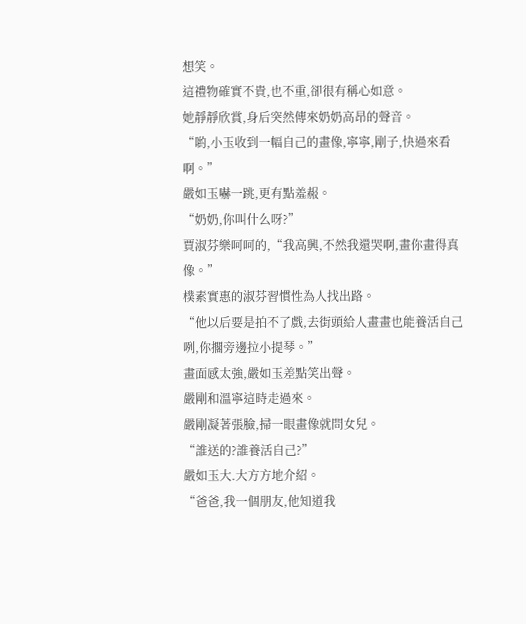想笑。
這禮物確實不貴,也不重,卻很有稱心如意。
她靜靜欣賞,身后突然傳來奶奶高昂的聲音。
“喲,小玉收到一幅自己的畫像,寧寧,剛子,快過來看啊。”
嚴如玉嚇一跳,更有點羞赧。
“奶奶,你叫什么呀?”
賈淑芬樂呵呵的,“我高興,不然我還哭啊,畫你畫得真像。”
樸素實惠的淑芬習慣性為人找出路。
“他以后要是拍不了戲,去街頭給人畫畫也能養活自己咧,你擱旁邊拉小提琴。”
畫面感太強,嚴如玉差點笑出聲。
嚴剛和溫寧這時走過來。
嚴剛凝著張臉,掃一眼畫像就問女兒。
“誰送的?誰養活自己?”
嚴如玉大.大方方地介紹。
“爸爸,我一個朋友,他知道我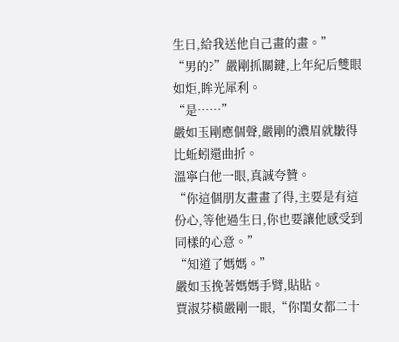生日,給我送他自己畫的畫。”
“男的?”嚴剛抓關鍵,上年紀后雙眼如炬,眸光犀利。
“是……”
嚴如玉剛應個聲,嚴剛的濃眉就皺得比蚯蚓還曲折。
溫寧白他一眼,真誠夸贊。
“你這個朋友畫畫了得,主要是有這份心,等他過生日,你也要讓他感受到同樣的心意。”
“知道了媽媽。”
嚴如玉挽著媽媽手臂,貼貼。
賈淑芬橫嚴剛一眼,“你閨女都二十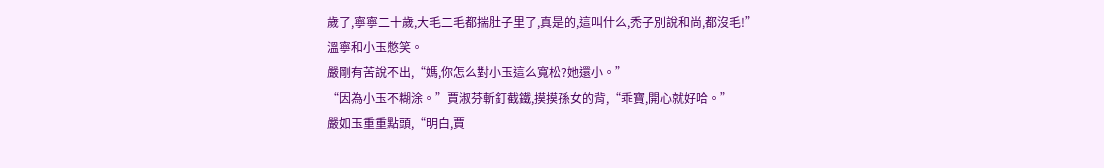歲了,寧寧二十歲,大毛二毛都揣肚子里了,真是的,這叫什么,禿子別說和尚,都沒毛!”
溫寧和小玉憋笑。
嚴剛有苦說不出,“媽,你怎么對小玉這么寬松?她還小。”
“因為小玉不糊涂。”賈淑芬斬釘截鐵,摸摸孫女的背,“乖寶,開心就好哈。”
嚴如玉重重點頭,“明白,賈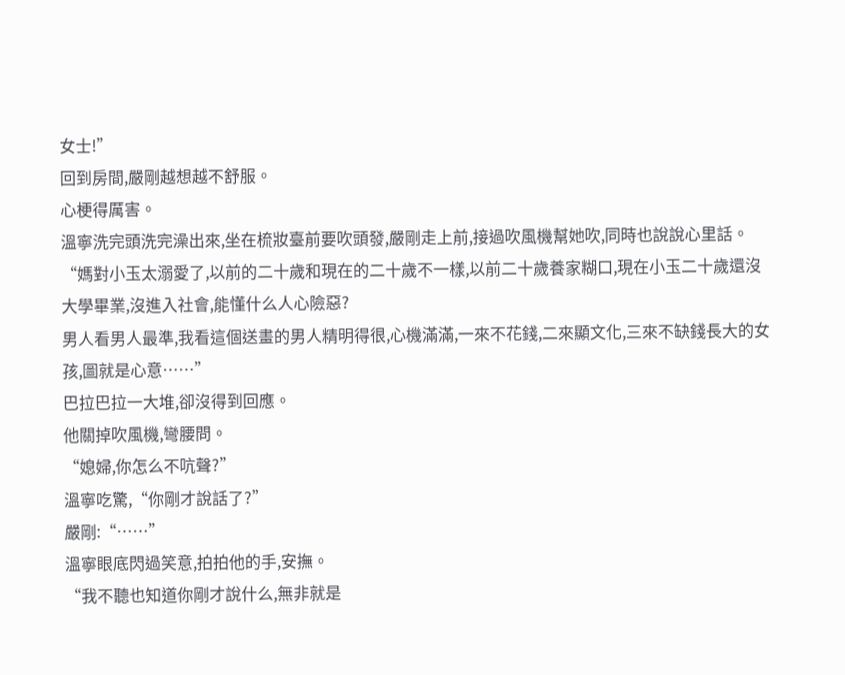女士!”
回到房間,嚴剛越想越不舒服。
心梗得厲害。
溫寧洗完頭洗完澡出來,坐在梳妝臺前要吹頭發,嚴剛走上前,接過吹風機幫她吹,同時也說說心里話。
“媽對小玉太溺愛了,以前的二十歲和現在的二十歲不一樣,以前二十歲養家糊口,現在小玉二十歲還沒大學畢業,沒進入社會,能懂什么人心險惡?
男人看男人最準,我看這個送畫的男人精明得很,心機滿滿,一來不花錢,二來顯文化,三來不缺錢長大的女孩,圖就是心意……”
巴拉巴拉一大堆,卻沒得到回應。
他關掉吹風機,彎腰問。
“媳婦,你怎么不吭聲?”
溫寧吃驚,“你剛才說話了?”
嚴剛:“……”
溫寧眼底閃過笑意,拍拍他的手,安撫。
“我不聽也知道你剛才說什么,無非就是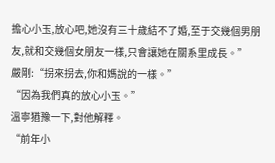擔心小玉,放心吧,她沒有三十歲結不了婚,至于交幾個男朋友,就和交幾個女朋友一樣,只會讓她在關系里成長。”
嚴剛:“拐來拐去,你和媽說的一樣。”
“因為我們真的放心小玉。”
溫寧猶豫一下,對他解釋。
“前年小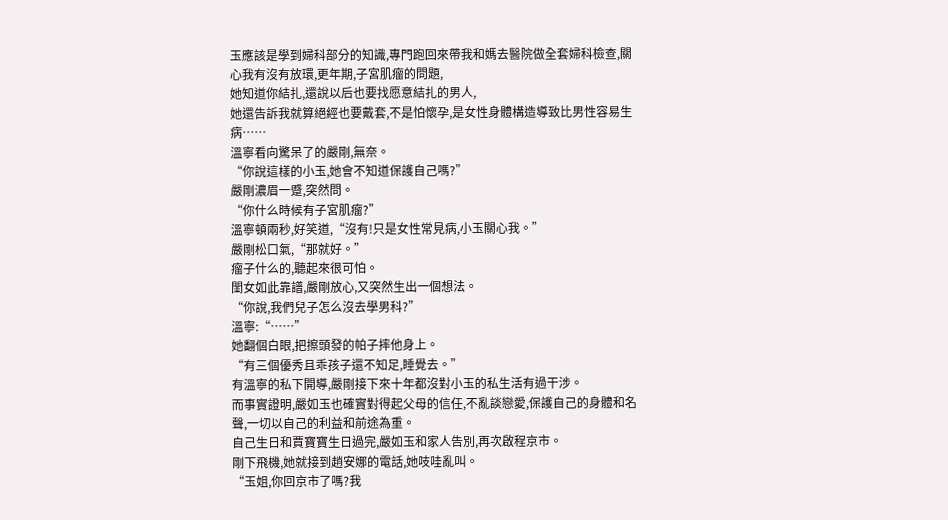玉應該是學到婦科部分的知識,專門跑回來帶我和媽去醫院做全套婦科檢查,關心我有沒有放環,更年期,子宮肌瘤的問題,
她知道你結扎,還說以后也要找愿意結扎的男人,
她還告訴我就算絕經也要戴套,不是怕懷孕,是女性身體構造導致比男性容易生病……
溫寧看向驚呆了的嚴剛,無奈。
“你說這樣的小玉,她會不知道保護自己嗎?”
嚴剛濃眉一蹙,突然問。
“你什么時候有子宮肌瘤?”
溫寧頓兩秒,好笑道,“沒有!只是女性常見病,小玉關心我。”
嚴剛松口氣,“那就好。”
瘤子什么的,聽起來很可怕。
閨女如此靠譜,嚴剛放心,又突然生出一個想法。
“你說,我們兒子怎么沒去學男科?”
溫寧:“……”
她翻個白眼,把擦頭發的帕子摔他身上。
“有三個優秀且乖孩子還不知足,睡覺去。”
有溫寧的私下開導,嚴剛接下來十年都沒對小玉的私生活有過干涉。
而事實證明,嚴如玉也確實對得起父母的信任,不亂談戀愛,保護自己的身體和名聲,一切以自己的利益和前途為重。
自己生日和賈寶寶生日過完,嚴如玉和家人告別,再次啟程京市。
剛下飛機,她就接到趙安娜的電話,她吱哇亂叫。
“玉姐,你回京市了嗎?我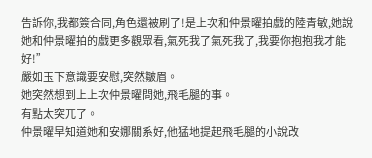告訴你,我都簽合同,角色還被刷了!是上次和仲景曜拍戲的陸青敏,她說她和仲景曜拍的戲更多觀眾看,氣死我了氣死我了,我要你抱抱我才能好!”
嚴如玉下意識要安慰,突然皺眉。
她突然想到上上次仲景曜問她,飛毛腿的事。
有點太突兀了。
仲景曜早知道她和安娜關系好,他猛地提起飛毛腿的小說改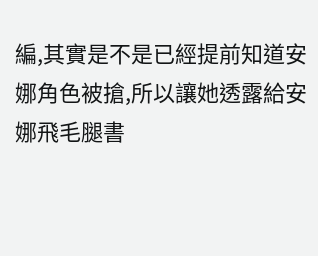編,其實是不是已經提前知道安娜角色被搶,所以讓她透露給安娜飛毛腿書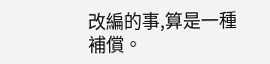改編的事,算是一種補償。